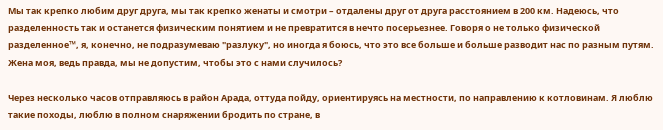Мы так крепко любим друг друга, мы так крепко женаты и смотри – отдалены друг от друга расстоянием в 200 км. Надеюсь, что разделенность так и останется физическим понятием и не превратится в нечто посерьезнее. Говоря о не только физической разделенное™, я, конечно, не подразумеваю "разлуку", но иногда я боюсь, что это все больше и больше разводит нас по разным путям. Жена моя, ведь правда, мы не допустим, чтобы это с нами случилось?

Через несколько часов отправляюсь в район Арада, оттуда пойду, ориентируясь на местности, по направлению к котловинам. Я люблю такие походы, люблю в полном снаряжении бродить по стране, в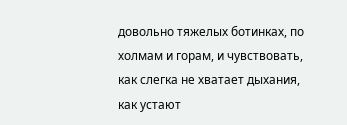довольно тяжелых ботинках, по холмам и горам, и чувствовать, как слегка не хватает дыхания, как устают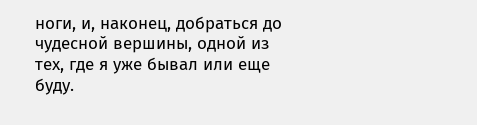ноги, и, наконец, добраться до чудесной вершины, одной из тех, где я уже бывал или еще буду.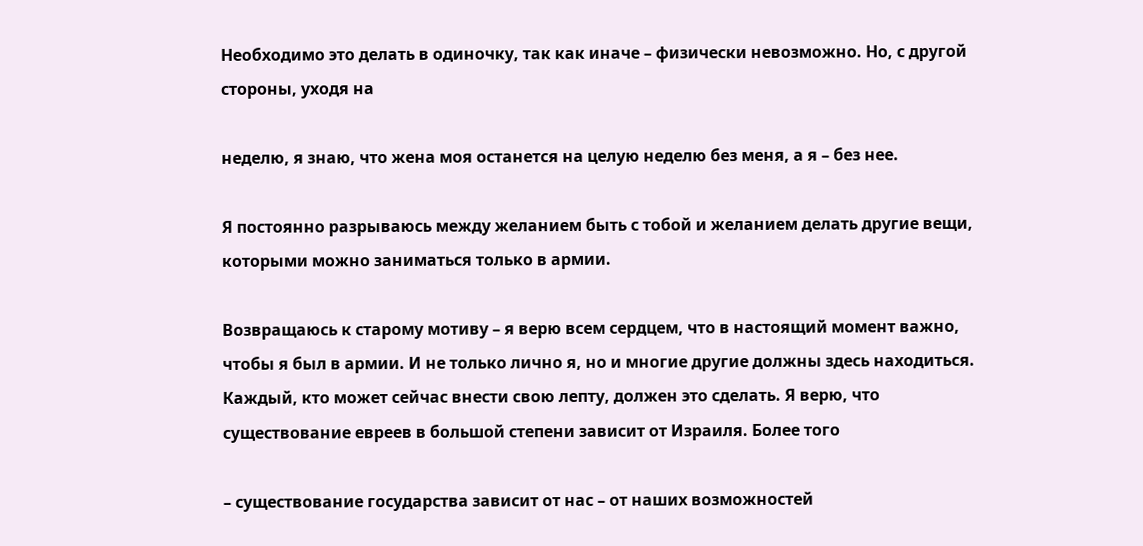Необходимо это делать в одиночку, так как иначе – физически невозможно. Но, с другой стороны, уходя на

неделю, я знаю, что жена моя останется на целую неделю без меня, а я – без нее.

Я постоянно разрываюсь между желанием быть с тобой и желанием делать другие вещи, которыми можно заниматься только в армии.

Возвращаюсь к старому мотиву – я верю всем сердцем, что в настоящий момент важно, чтобы я был в армии. И не только лично я, но и многие другие должны здесь находиться. Каждый, кто может сейчас внести свою лепту, должен это сделать. Я верю, что существование евреев в большой степени зависит от Израиля. Более того

– существование государства зависит от нас – от наших возможностей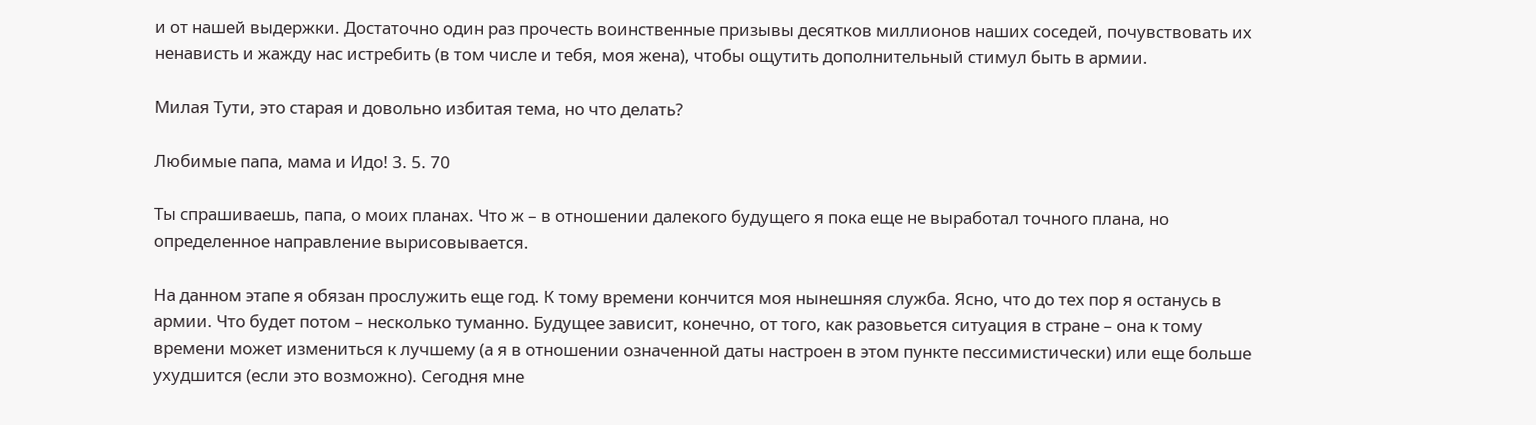и от нашей выдержки. Достаточно один раз прочесть воинственные призывы десятков миллионов наших соседей, почувствовать их ненависть и жажду нас истребить (в том числе и тебя, моя жена), чтобы ощутить дополнительный стимул быть в армии.

Милая Тути, это старая и довольно избитая тема, но что делать?

Любимые папа, мама и Идо! 3. 5. 70

Ты спрашиваешь, папа, о моих планах. Что ж – в отношении далекого будущего я пока еще не выработал точного плана, но определенное направление вырисовывается.

На данном этапе я обязан прослужить еще год. К тому времени кончится моя нынешняя служба. Ясно, что до тех пор я останусь в армии. Что будет потом – несколько туманно. Будущее зависит, конечно, от того, как разовьется ситуация в стране – она к тому времени может измениться к лучшему (а я в отношении означенной даты настроен в этом пункте пессимистически) или еще больше ухудшится (если это возможно). Сегодня мне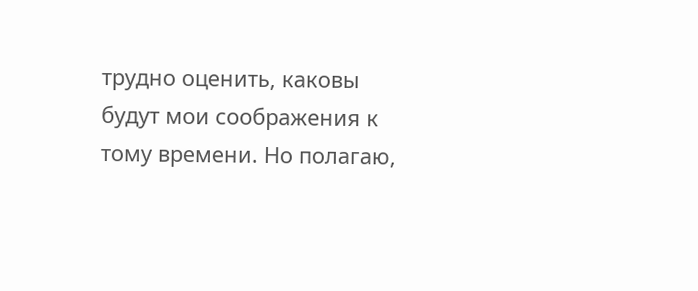трудно оценить, каковы будут мои соображения к тому времени. Но полагаю,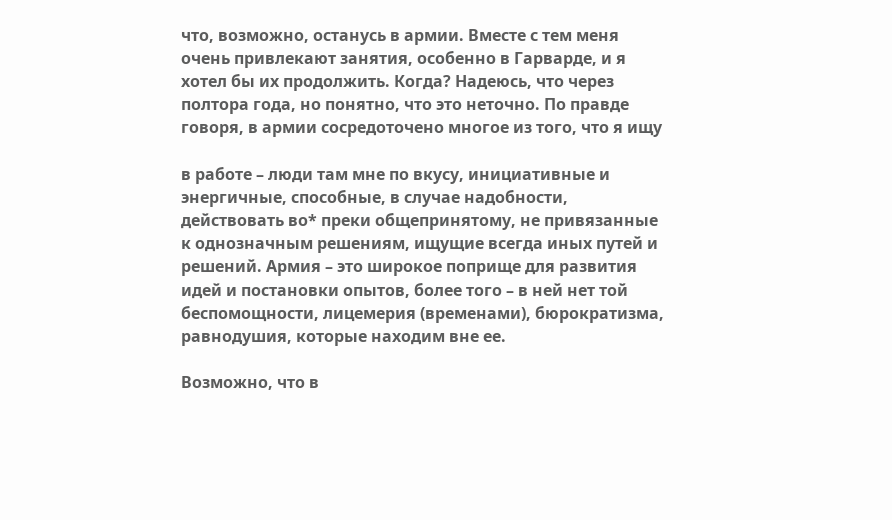что, возможно, останусь в армии. Вместе с тем меня очень привлекают занятия, особенно в Гарварде, и я хотел бы их продолжить. Когда? Надеюсь, что через полтора года, но понятно, что это неточно. По правде говоря, в армии сосредоточено многое из того, что я ищу

в работе – люди там мне по вкусу, инициативные и энергичные, способные, в случае надобности, действовать во* преки общепринятому, не привязанные к однозначным решениям, ищущие всегда иных путей и решений. Армия – это широкое поприще для развития идей и постановки опытов, более того – в ней нет той беспомощности, лицемерия (временами), бюрократизма, равнодушия, которые находим вне ее.

Возможно, что в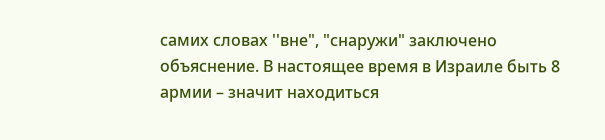самих словах ''вне", "снаружи" заключено объяснение. В настоящее время в Израиле быть 8 армии – значит находиться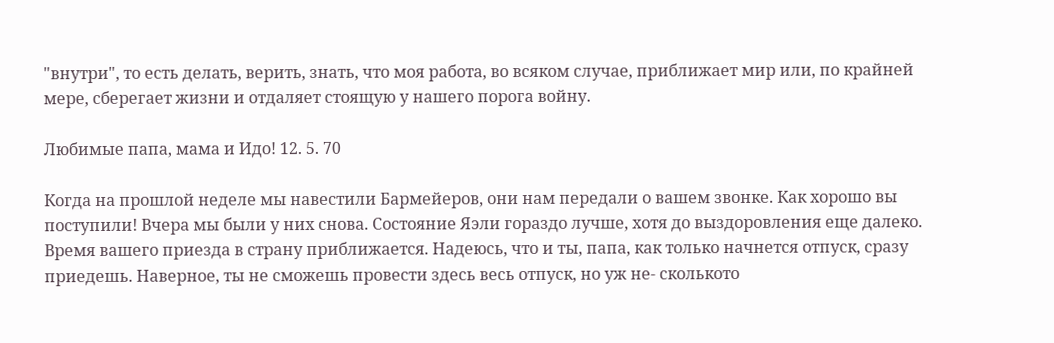"внутри", то есть делать, верить, знать, что моя работа, во всяком случае, приближает мир или, по крайней мере, сберегает жизни и отдаляет стоящую у нашего порога войну.

Любимые папа, мама и Идо! 12. 5. 70

Когда на прошлой неделе мы навестили Бармейеров, они нам передали о вашем звонке. Как хорошо вы поступили! Вчера мы были у них снова. Состояние Яэли гораздо лучше, хотя до выздоровления еще далеко. Время вашего приезда в страну приближается. Надеюсь, что и ты, папа, как только начнется отпуск, сразу приедешь. Наверное, ты не сможешь провести здесь весь отпуск, но уж не- сколькото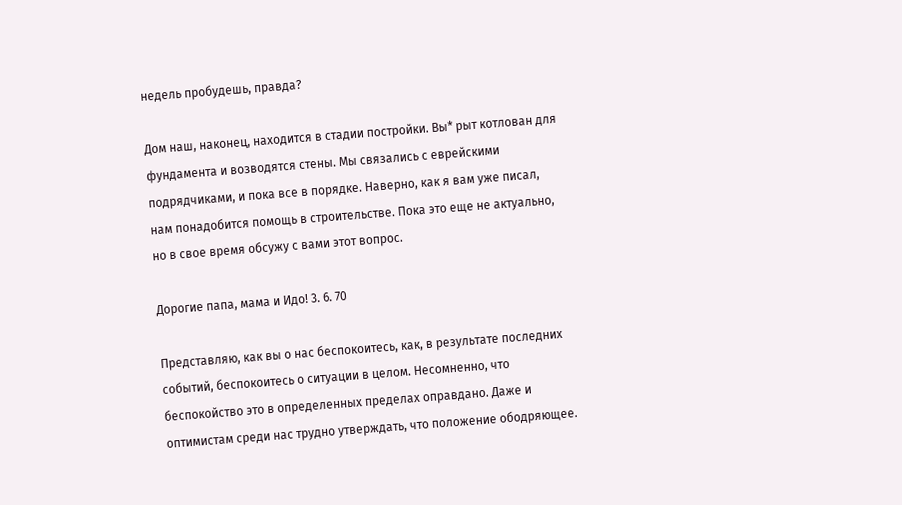недель пробудешь, правда?

Дом наш, наконец, находится в стадии постройки. Вы* рыт котлован для фундамента и возводятся стены. Мы связались с еврейскими подрядчиками, и пока все в порядке. Наверно, как я вам уже писал, нам понадобится помощь в строительстве. Пока это еще не актуально, но в свое время обсужу с вами этот вопрос.

Дорогие папа, мама и Идо! 3. 6. 70

Представляю, как вы о нас беспокоитесь, как, в результате последних событий, беспокоитесь о ситуации в целом. Несомненно, что беспокойство это в определенных пределах оправдано. Даже и оптимистам среди нас трудно утверждать, что положение ободряющее.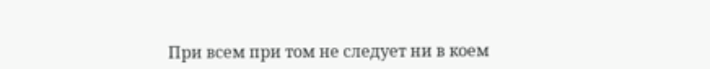При всем при том не следует ни в коем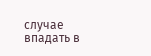случае впадать в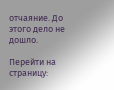отчаяние. До этого дело не дошло.

Перейти на страницу: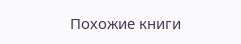Похожие книги